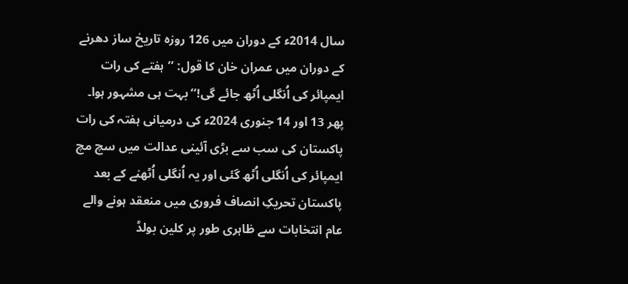سال 2014ء کے دوران میں 126 روزہ تاریخ ساز دھرنے کے دوران میں عمران خان کا قول: ’’ہفتے کی رات ایمپائر کی اُنگلی اُٹھ جائے گی!‘‘ بہت ہی مشہور ہوا۔ پھر 13 اور 14 جنوری 2024ء کی درمیانی ہفتہ کی رات پاکستان کی سب سے بڑی آئینی عدالت میں سچ مچ ایمپائر کی اُنگلی اُٹھ گئی اور یہ اُنگلی اُٹھنے کے بعد پاکستان تحریکِ انصاف فروری میں منعقد ہونے والے عام انتخابات سے ظاہری طور پر کلین بولڈ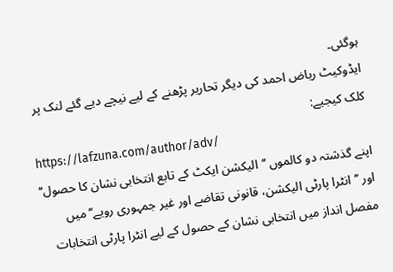ہوگئی۔
ایڈوکیٹ ریاض احمد کی دیگر تحاریر پڑھنے کے لیے نیچے دیے گئے لنک پر کلک کیجیے:
https://lafzuna.com/author/adv/
اپنے گذشتہ دو کالموں ’’الیکشن ایکٹ کے تابع انتخابی نشان کا حصول‘‘ اور ’’انٹرا پارٹی الیکشن، قانونی تقاضے اور غیر جمہوری رویے‘‘ میں مفصل انداز میں انتخابی نشان کے حصول کے لیے انٹرا پارٹی انتخابات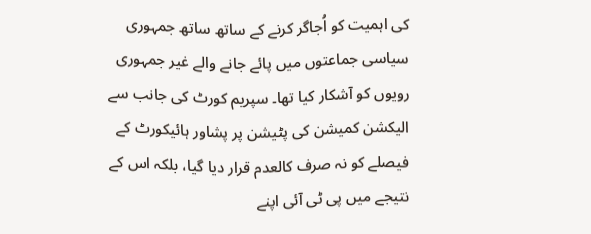کی اہمیت کو اُجاگر کرنے کے ساتھ ساتھ جمہوری سیاسی جماعتوں میں پائے جانے والے غیر جمہوری رویوں کو آشکار کیا تھا۔ سپریم کورٹ کی جانب سے الیکشن کمیشن کی پٹیشن پر پشاور ہائیکورٹ کے فیصلے کو نہ صرف کالعدم قرار دیا گیا، بلکہ اس کے نتیجے میں پی ٹی آئی اپنے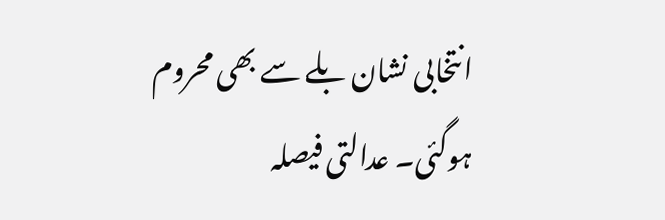انتخابی نشان بلے سے بھی محروم ہوگئی۔ عدالتی فیصلہ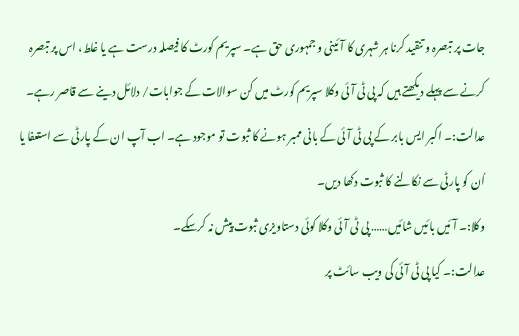جات پر تبصرہ و تنقید کرنا ہر شہری کا آئینی و جمہوری حق ہے۔ سپریم کورٹ کا فیصلہ درست ہے یا غلط، اس پر تبصرہ کرنے سے پہلے دیکھتے ہیں کہ پی ٹی آئی وکلا سپریم کورٹ میں کن سوالات کے جوابات/ دلائل دینے سے قاصر رہے۔
عدالت:۔ اکبر ایس بابر کے پی ٹی آئی کے بانی ممبر ہونے کا ثبوت تو موجود ہے۔ اب آپ ان کے پارٹی سے استعفا یا اُن کو پارٹی سے نکالنے کا ثبوت دکھا دیں۔
وکلا:۔ آئیں بائیں شائیں…… پی ٹی آئی وکلا کوئی دستاویزی ثبوت پیش نہ کرسکے۔
عدالت:۔ کیا پی ٹی آئی کی ویب سائٹ پر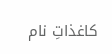کاغذاتِ نام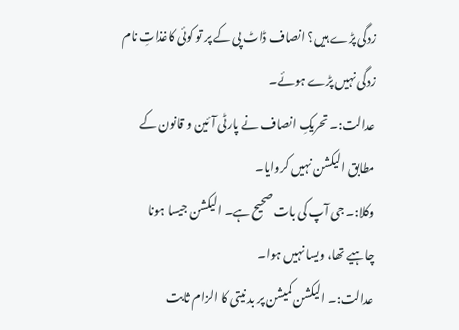زدگی پڑے ہیں؟ انصاف ڈاٹ پی کے پر تو کوئی کاغذاتِ نام زدگی نہیں پڑے ہوئے۔
عدالت:۔ تحریکِ انصاف نے پارٹی آئین و قانون کے مطابق الیکشن نہیں کروایا۔
وکلا:۔ جی آپ کی بات صحیح ہے۔ الیکشن جیسا ہونا چاہیے تھا، ویسا نہیں ہوا۔
عدالت:۔ الیکشن کمیشن پر بد نیتی کا الزام ثابت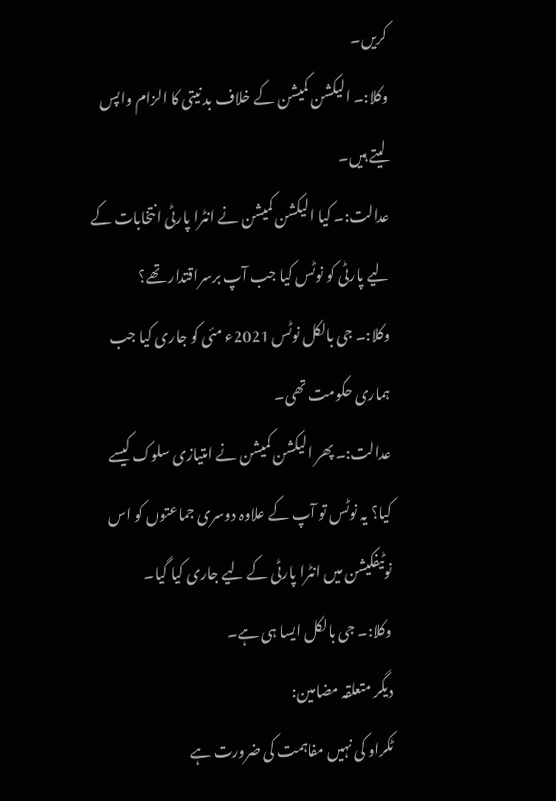کریں۔
وکلا:۔ الیکشن کمیشن کے خلاف بد نیتی کا الزام واپس لیتے ہیں۔
عدالت:۔ کیا الیکشن کمیشن نے انٹرا پارٹی انتخابات کے لیے پارٹی کو نوٹس کیا جب آپ برسراقتدار تھے؟
وکلا:۔ جی بالکل نوٹس 2021ء مئی کو جاری کیا جب ہماری حکومت تھی۔
عدالت:۔ پھر الیکشن کمیشن نے امتیازی سلوک کیسے کیا؟ یہ نوٹس تو آپ کے علاوہ دوسری جماعتوں کو اس نوٹیفکیشن میں انٹرا پارٹی کے لیے جاری کیا گیا۔
وکلا:۔ جی بالکل ایسا ہی ہے۔
دیگر متعلقہ مضامین:
ٹکراو کی نہیں مفاہمت کی ضرورت ہے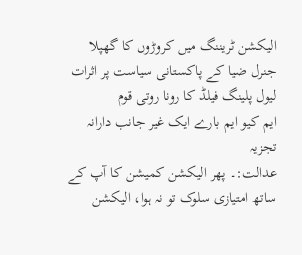الیکشن ٹریننگ میں کروڑوں کا گھپلا
جنرل ضیا کے پاکستانی سیاست پر اثرات
لیول پلینگ فیلڈ کا رونا روتی قوم
ایم کیو ایم بارے ایک غیر جانب دارانہ تجزیہ
عدالت:۔ پھر الیکشن کمیشن کا آپ کے ساتھ امتیازی سلوک تو نہ ہوا، الیکشن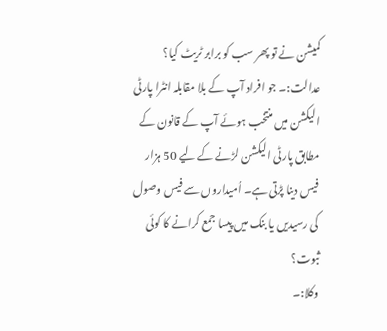کمیشن نے تو پھر سب کو برابر ٹریٹ کیا؟
عدالت:۔ جو افراد آپ کے بلا مقابلہ انٹرا پارٹی الیکشن میں منتخب ہوئے آپ کے قانون کے مطابق پارٹی الیکشن لڑنے کے لیے 50 ہزار فیس دینا پڑتی ہے۔ اُمیداروں سے فیس وصول کی رسیدیں یا بنک میں پیسا جمع کرانے کا کوئی ثبوت؟
وکلا:۔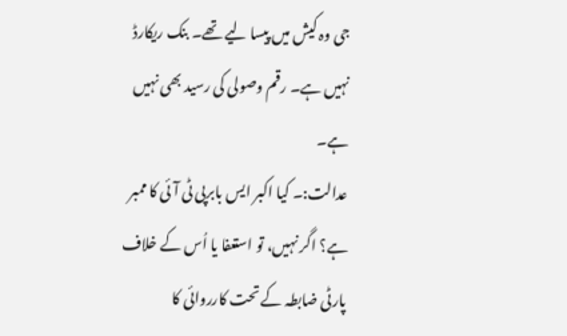جی وہ کیش میں پیسا لیے تھے۔ بنک ریکارڈ نہیں ہے۔ رقم وصولی کی رسید بھی نہیں ہے۔
عدالت:۔ کیا اکبر ایس بابرپی ٹی آئی کا ممبر ہے؟ اگر نہیں، تو استعفا یا اُس کے خلاف پارٹی ضابطہ کے تحت کارروائی کا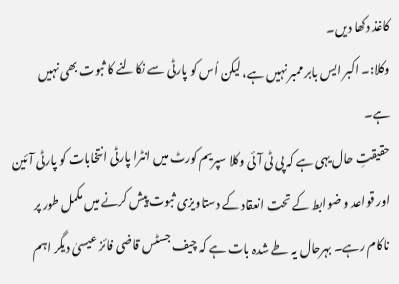کاغذ دکھا دیں۔
وکلا:۔ اکبر ایس بابر ممبر نہیں ہے، لیکن اُس کو پارٹی سے نکالنے کا ثبوت بھی نہیں ہے۔
حقیقتِ حال یہی ہے کہ پی ٹی آئی وکلا سپریم کورٹ میں انٹرا پارٹی انتخابات کو پارٹی آئین اور قواعد و ضوابط کے تحت انعقاد کے دستاویزی ثبوت پیش کرنے میں مکمل طور پر ناکام رہے۔ بہرحال یہ طے شدہ بات ہے کہ چیف جسٹس قاضی فائز عیسیٰ دیگر اہم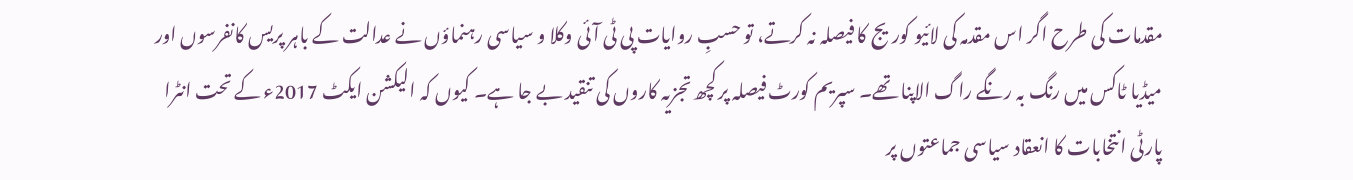مقدمات کی طرح اگر اس مقدمہ کی لائیو کوریج کا فیصلہ نہ کرتے، تو حسبِ روایات پی ٹی آئی وکلا و سیاسی رہنماؤں نے عدالت کے باہر پریس کانفرسوں اور میڈیا ٹاکس میں رنگ بہ رنگے راگ الاپنا تھے۔ سپریم کورٹ فیصلہ پر کچھ تجزیہ کاروں کی تنقید بے جا ہے۔ کیوں کہ الیکشن ایکٹ 2017ء کے تحت انٹرا پارٹی انتخابات کا انعقاد سیاسی جماعتوں پر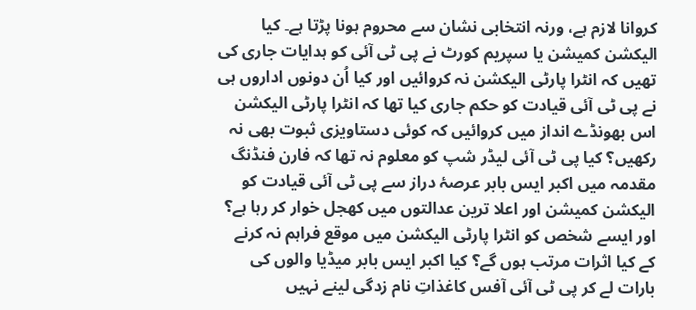کروانا لازم ہے، ورنہ انتخابی نشان سے محروم ہونا پڑتا ہے۔ کیا الیکشن کمیشن یا سپریم کورٹ نے پی ٹی آئی کو ہدایات جاری کی تھیں کہ انٹرا پارٹی الیکشن نہ کروائیں اور کیا اُن دونوں اداروں ہی نے پی ٹی آئی قیادت کو حکم جاری کیا تھا کہ انٹرا پارٹی الیکشن اس بھونڈے انداز میں کروائیں کہ کوئی دستاویزی ثبوت بھی نہ رکھیں؟ کیا پی ٹی آئی لیڈر شپ کو معلوم نہ تھا کہ فارن فنڈنگ مقدمہ میں اکبر ایس بابر عرصۂ دراز سے پی ٹی آئی قیادت کو الیکشن کمیشن اور اعلا ترین عدالتوں میں کھجل خوار کر رہا ہے؟ اور ایسے شخص کو انٹرا پارٹی الیکشن میں موقع فراہم نہ کرنے کے کیا اثرات مرتب ہوں گے؟ کیا اکبر ایس بابر میڈیا والوں کی بارات لے کر پی ٹی آئی آفس کاغذاتِ نام زدگی لینے نہیں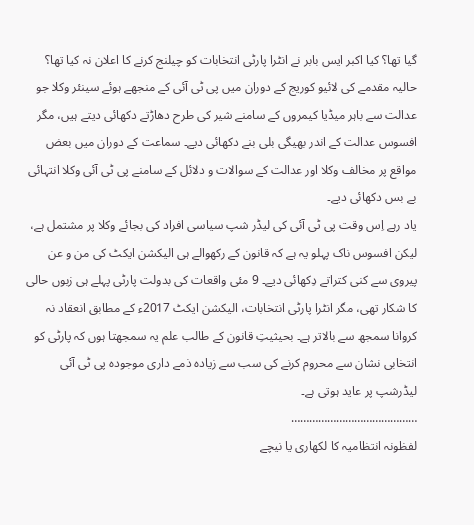گیا تھا؟ کیا اکبر ایس بابر نے انٹرا پارٹی انتخابات کو چیلنج کرنے کا اعلان نہ کیا تھا؟ حالیہ مقدمے کی لائیو کوریج کے دوران میں پی ٹی آئی کے منجھے ہوئے سینئر وکلا جو عدالت سے باہر میڈیا کیمروں کے سامنے شیر کی طرح دھاڑتے دکھائی دیتے ہیں، مگر افسوس عدالت کے اندر بھیگی بلی بنے دکھائی دیے۔ سماعت کے دوران میں بعض مواقع پر مخالف وکلا اور عدالت کے سوالات و دلائل کے سامنے پی ٹی آئی وکلا انتہائی بے بس دکھائی دیے۔
یاد رہے اِس وقت پی ٹی آئی کی لیڈر شپ سیاسی افراد کی بجائے وکلا پر مشتمل ہے، لیکن افسوس ناک پہلو یہ ہے کہ قانون کے رکھوالے ہی الیکشن ایکٹ کی من و عن پیروی سے کنی کتراتے دِکھائی دیے۔ 9 مئی واقعات کی بدولت پارٹی پہلے ہی زبوں حالی کا شکار تھی، مگر انٹرا پارٹی انتخابات، الیکشن ایکٹ 2017ء کے مطابق انعقاد نہ کروانا سمجھ سے بالاتر ہے۔ بحیثیتِ قانون کے طالب علم یہ سمجھتا ہوں کہ پارٹی کو انتخابی نشان سے محروم کرنے کی سب سے زیادہ ذمے داری موجودہ پی ٹی آئی لیڈرشپ پر عاید ہوتی ہے۔
……………………………………
لفظونہ انتظامیہ کا لکھاری یا نیچے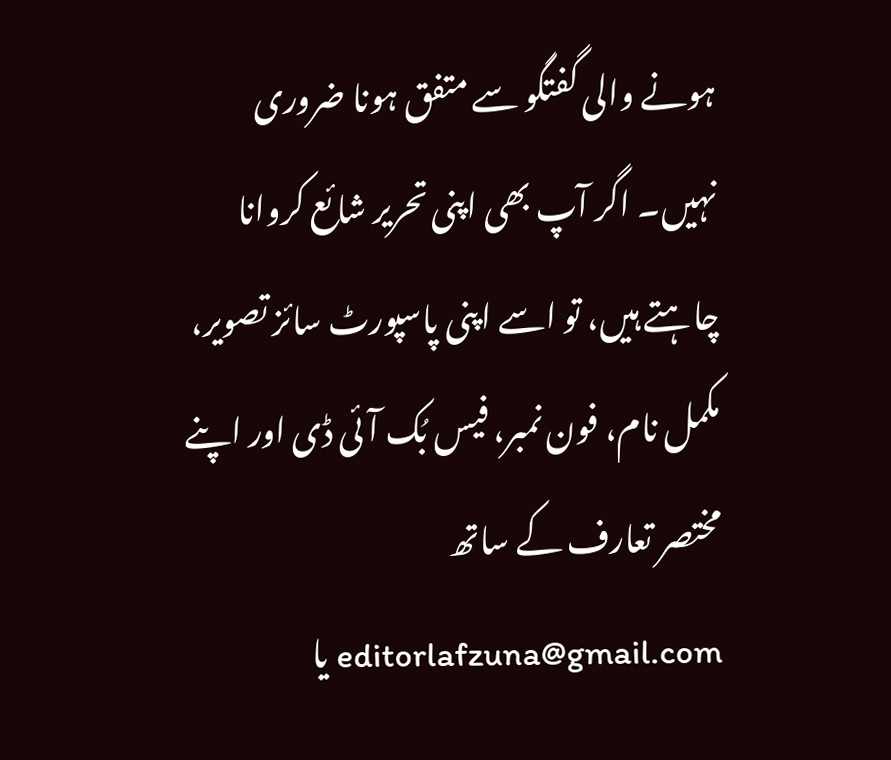ہونے والی گفتگو سے متفق ہونا ضروری نہیں۔ اگر آپ بھی اپنی تحریر شائع کروانا چاہتے ہیں، تو اسے اپنی پاسپورٹ سائز تصویر، مکمل نام، فون نمبر، فیس بُک آئی ڈی اور اپنے مختصر تعارف کے ساتھ editorlafzuna@gmail.com یا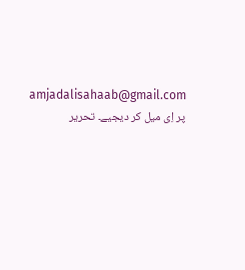amjadalisahaab@gmail.com پر اِی میل کر دیجیے۔ تحریر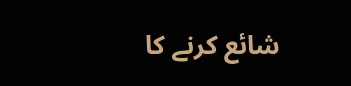شائع کرنے کا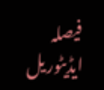فیصلہ ایڈیٹوریل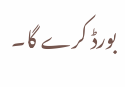بورڈ کرے گا۔